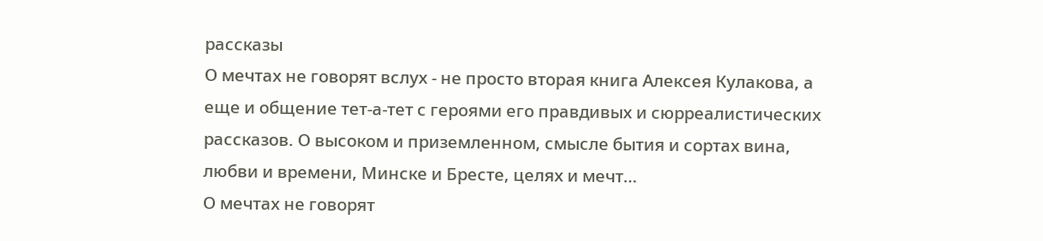рассказы
О мечтах не говорят вслух - не просто вторая книга Алексея Кулакова, а еще и общение тет-а-тет с героями его правдивых и сюрреалистических рассказов. О высоком и приземленном, смысле бытия и сортах вина, любви и времени, Минске и Бресте, целях и мечт…
О мечтах не говорят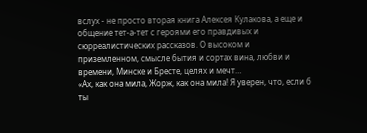вслух - не просто вторая книга Алексея Кулакова, а еще и общение тет-а-тет с героями его правдивых и сюрреалистических рассказов. О высоком и приземленном, смысле бытия и сортах вина, любви и времени, Минске и Бресте, целях и мечт…
«Ах, как она мила, Жорж, как она мила! Я уверен, что, если б ты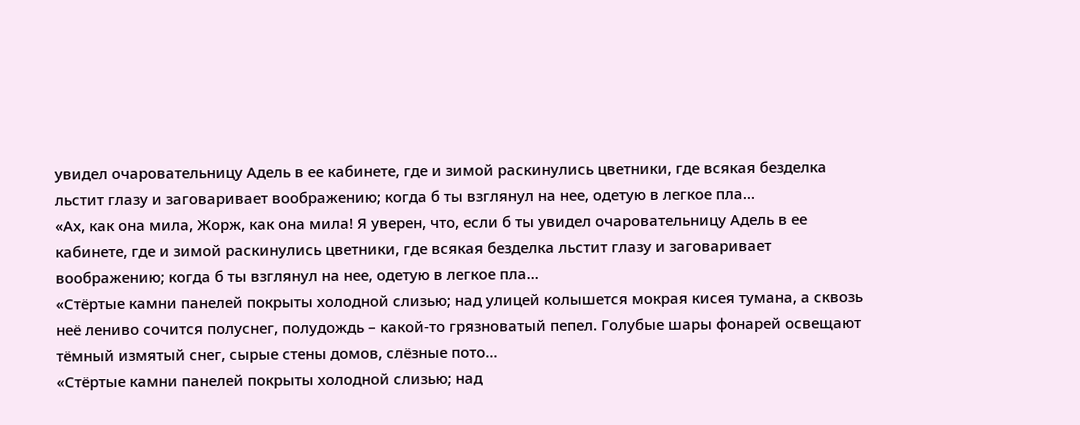увидел очаровательницу Адель в ее кабинете, где и зимой раскинулись цветники, где всякая безделка льстит глазу и заговаривает воображению; когда б ты взглянул на нее, одетую в легкое пла…
«Ах, как она мила, Жорж, как она мила! Я уверен, что, если б ты увидел очаровательницу Адель в ее кабинете, где и зимой раскинулись цветники, где всякая безделка льстит глазу и заговаривает воображению; когда б ты взглянул на нее, одетую в легкое пла…
«Стёртые камни панелей покрыты холодной слизью; над улицей колышется мокрая кисея тумана, а сквозь неё лениво сочится полуснег, полудождь – какой-то грязноватый пепел. Голубые шары фонарей освещают тёмный измятый снег, сырые стены домов, слёзные пото…
«Стёртые камни панелей покрыты холодной слизью; над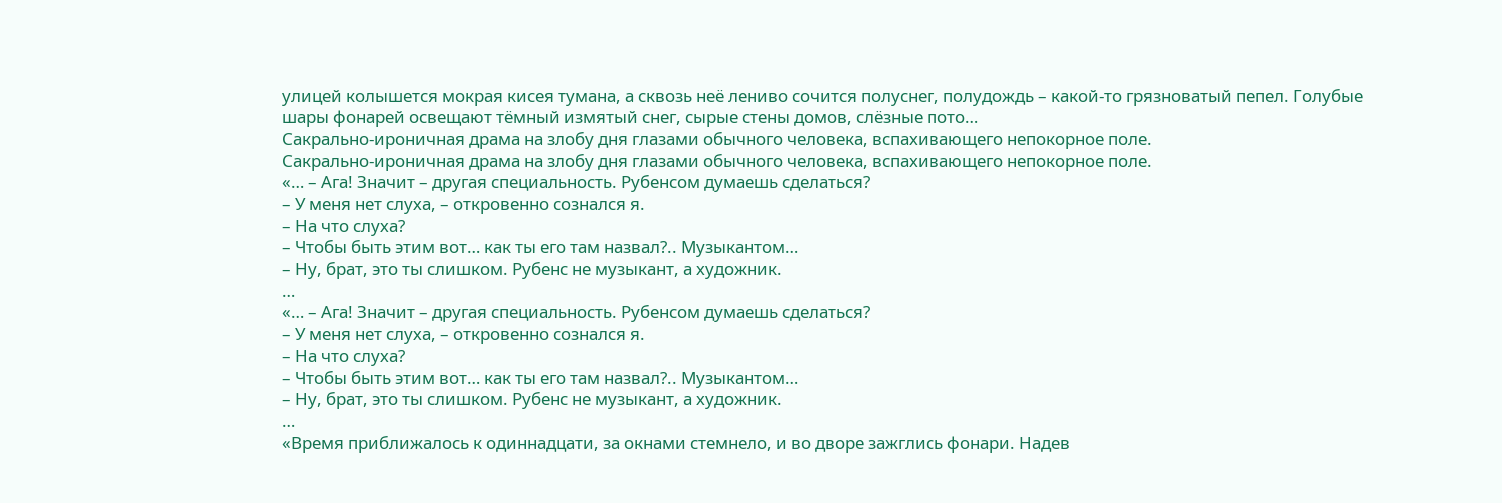улицей колышется мокрая кисея тумана, а сквозь неё лениво сочится полуснег, полудождь – какой-то грязноватый пепел. Голубые шары фонарей освещают тёмный измятый снег, сырые стены домов, слёзные пото…
Сакрально-ироничная драма на злобу дня глазами обычного человека, вспахивающего непокорное поле.
Сакрально-ироничная драма на злобу дня глазами обычного человека, вспахивающего непокорное поле.
«… – Ага! Значит – другая специальность. Рубенсом думаешь сделаться?
– У меня нет слуха, – откровенно сознался я.
– На что слуха?
– Чтобы быть этим вот… как ты его там назвал?.. Музыкантом…
– Ну, брат, это ты слишком. Рубенс не музыкант, а художник.
…
«… – Ага! Значит – другая специальность. Рубенсом думаешь сделаться?
– У меня нет слуха, – откровенно сознался я.
– На что слуха?
– Чтобы быть этим вот… как ты его там назвал?.. Музыкантом…
– Ну, брат, это ты слишком. Рубенс не музыкант, а художник.
…
«Время приближалось к одиннадцати, за окнами стемнело, и во дворе зажглись фонари. Надев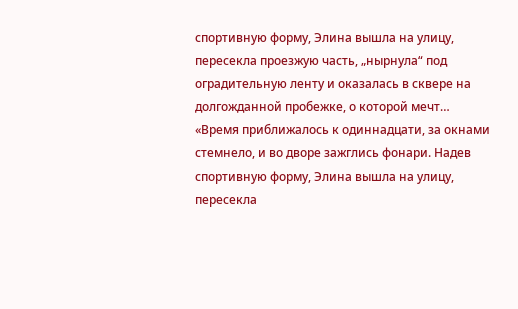спортивную форму, Элина вышла на улицу, пересекла проезжую часть, „нырнула“ под оградительную ленту и оказалась в сквере на долгожданной пробежке, о которой мечт…
«Время приближалось к одиннадцати, за окнами стемнело, и во дворе зажглись фонари. Надев спортивную форму, Элина вышла на улицу, пересекла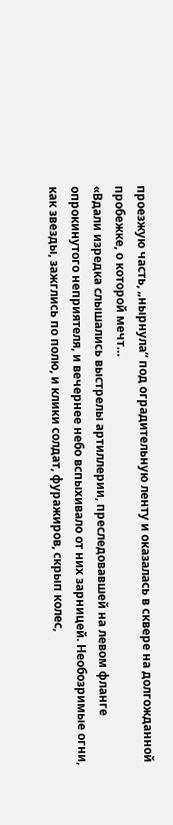проезжую часть, „нырнула“ под оградительную ленту и оказалась в сквере на долгожданной пробежке, о которой мечт…
«Вдали изредка слышались выстрелы артиллерии, преследовавшей на левом фланге опрокинутого неприятеля, и вечернее небо вспыхивало от них зарницей. Необозримые огни, как звезды, зажглись по полю, и клики солдат, фуражиров, скрып колес,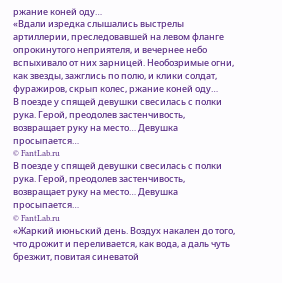ржание коней оду…
«Вдали изредка слышались выстрелы артиллерии, преследовавшей на левом фланге опрокинутого неприятеля, и вечернее небо вспыхивало от них зарницей. Необозримые огни, как звезды, зажглись по полю, и клики солдат, фуражиров, скрып колес, ржание коней оду…
В поезде у спящей девушки свесилась с полки рука. Герой, преодолев застенчивость, возвращает руку на место… Девушка просыпается…
© FantLab.ru
В поезде у спящей девушки свесилась с полки рука. Герой, преодолев застенчивость, возвращает руку на место… Девушка просыпается…
© FantLab.ru
«Жаркий июньский день. Воздух накален до того, что дрожит и переливается, как вода, а даль чуть брезжит, повитая синеватой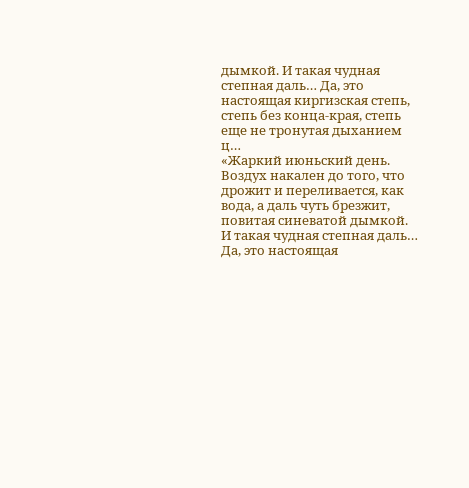дымкой. И такая чудная степная даль… Да, это настоящая киргизская степь, степь без конца-края, степь еще не тронутая дыханием ц…
«Жаркий июньский день. Воздух накален до того, что дрожит и переливается, как вода, а даль чуть брезжит, повитая синеватой дымкой. И такая чудная степная даль… Да, это настоящая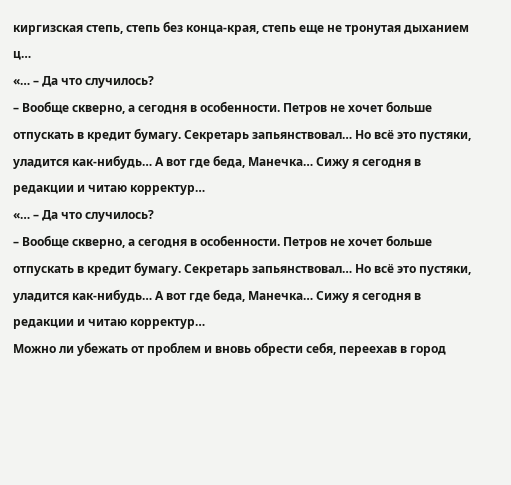киргизская степь, степь без конца-края, степь еще не тронутая дыханием ц…
«… – Да что случилось?
– Вообще скверно, а сегодня в особенности. Петров не хочет больше отпускать в кредит бумагу. Секретарь запьянствовал… Но всё это пустяки, уладится как-нибудь… А вот где беда, Манечка… Сижу я сегодня в редакции и читаю корректур…
«… – Да что случилось?
– Вообще скверно, а сегодня в особенности. Петров не хочет больше отпускать в кредит бумагу. Секретарь запьянствовал… Но всё это пустяки, уладится как-нибудь… А вот где беда, Манечка… Сижу я сегодня в редакции и читаю корректур…
Можно ли убежать от проблем и вновь обрести себя, переехав в город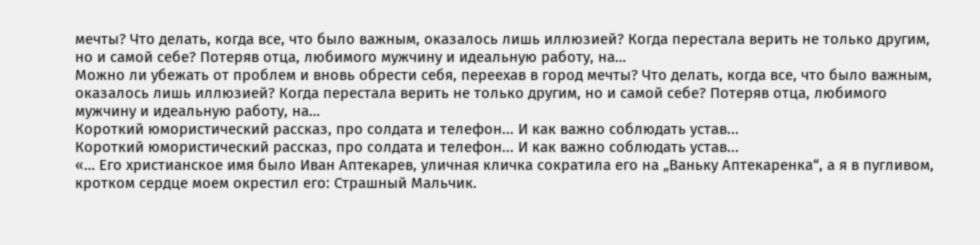мечты? Что делать, когда все, что было важным, оказалось лишь иллюзией? Когда перестала верить не только другим, но и самой себе? Потеряв отца, любимого мужчину и идеальную работу, на…
Можно ли убежать от проблем и вновь обрести себя, переехав в город мечты? Что делать, когда все, что было важным, оказалось лишь иллюзией? Когда перестала верить не только другим, но и самой себе? Потеряв отца, любимого мужчину и идеальную работу, на…
Короткий юмористический рассказ, про солдата и телефон... И как важно соблюдать устав...
Короткий юмористический рассказ, про солдата и телефон... И как важно соблюдать устав...
«… Его христианское имя было Иван Аптекарев, уличная кличка сократила его на „Ваньку Аптекаренка“, а я в пугливом, кротком сердце моем окрестил его: Страшный Мальчик.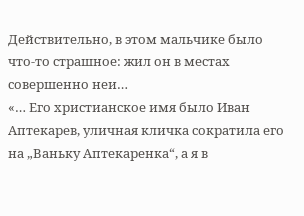Действительно, в этом мальчике было что-то страшное: жил он в местах совершенно неи…
«… Его христианское имя было Иван Аптекарев, уличная кличка сократила его на „Ваньку Аптекаренка“, а я в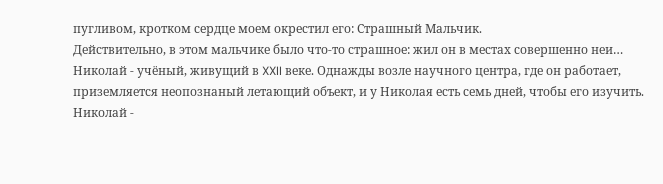пугливом, кротком сердце моем окрестил его: Страшный Мальчик.
Действительно, в этом мальчике было что-то страшное: жил он в местах совершенно неи…
Николай - учёный, живущий в XXII веке. Однажды возле научного центра, где он работает, приземляется неопознаный летающий объект, и у Николая есть семь дней, чтобы его изучить.
Николай -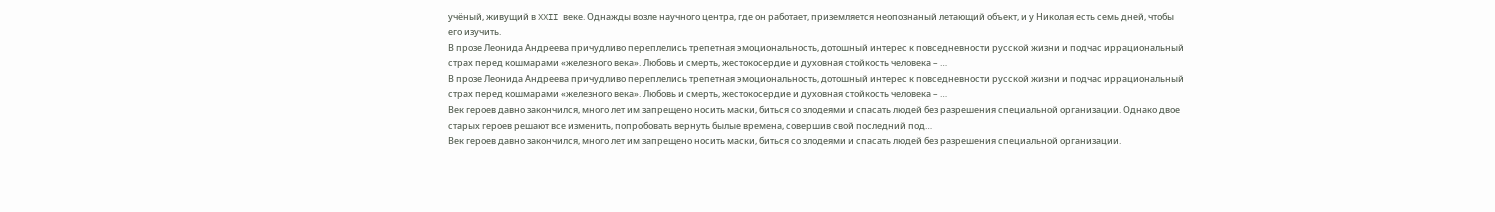учёный, живущий в XXII веке. Однажды возле научного центра, где он работает, приземляется неопознаный летающий объект, и у Николая есть семь дней, чтобы его изучить.
В прозе Леонида Андреева причудливо переплелись трепетная эмоциональность, дотошный интерес к повседневности русской жизни и подчас иррациональный страх перед кошмарами «железного века». Любовь и смерть, жестокосердие и духовная стойкость человека – …
В прозе Леонида Андреева причудливо переплелись трепетная эмоциональность, дотошный интерес к повседневности русской жизни и подчас иррациональный страх перед кошмарами «железного века». Любовь и смерть, жестокосердие и духовная стойкость человека – …
Век героев давно закончился, много лет им запрещено носить маски, биться со злодеями и спасать людей без разрешения специальной организации. Однако двое старых героев решают все изменить, попробовать вернуть былые времена, совершив свой последний под…
Век героев давно закончился, много лет им запрещено носить маски, биться со злодеями и спасать людей без разрешения специальной организации.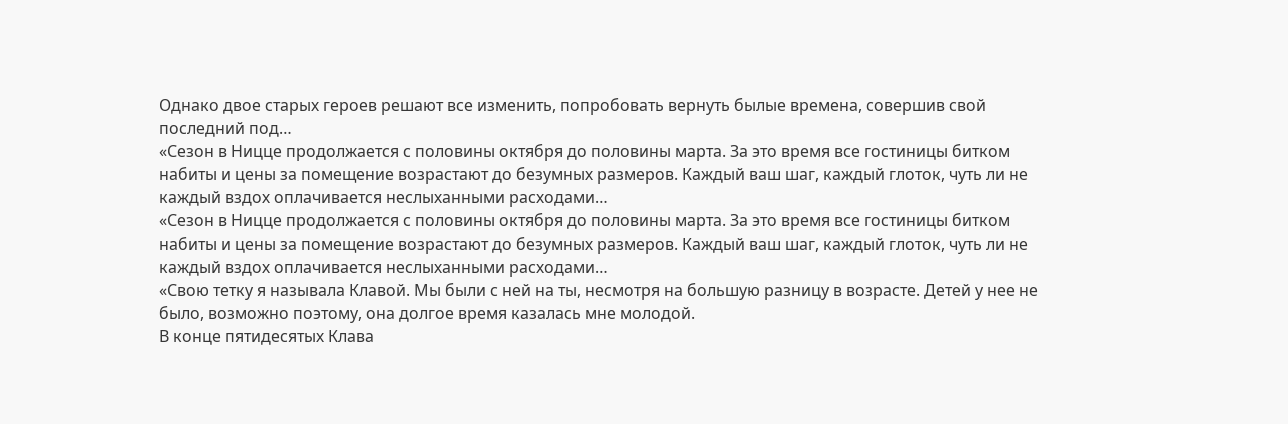Однако двое старых героев решают все изменить, попробовать вернуть былые времена, совершив свой последний под…
«Сезон в Ницце продолжается с половины октября до половины марта. За это время все гостиницы битком набиты и цены за помещение возрастают до безумных размеров. Каждый ваш шаг, каждый глоток, чуть ли не каждый вздох оплачивается неслыханными расходами…
«Сезон в Ницце продолжается с половины октября до половины марта. За это время все гостиницы битком набиты и цены за помещение возрастают до безумных размеров. Каждый ваш шаг, каждый глоток, чуть ли не каждый вздох оплачивается неслыханными расходами…
«Свою тетку я называла Клавой. Мы были с ней на ты, несмотря на большую разницу в возрасте. Детей у нее не было, возможно поэтому, она долгое время казалась мне молодой.
В конце пятидесятых Клава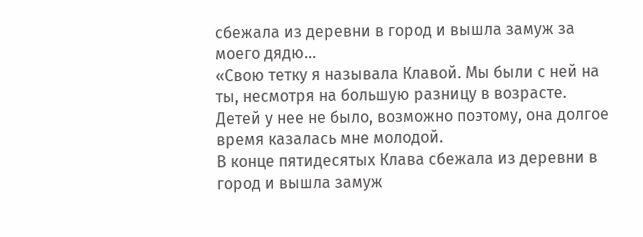сбежала из деревни в город и вышла замуж за моего дядю…
«Свою тетку я называла Клавой. Мы были с ней на ты, несмотря на большую разницу в возрасте. Детей у нее не было, возможно поэтому, она долгое время казалась мне молодой.
В конце пятидесятых Клава сбежала из деревни в город и вышла замуж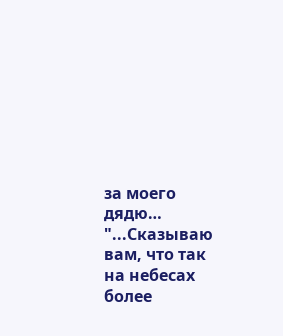за моего дядю…
"...Сказываю вам, что так на небесах более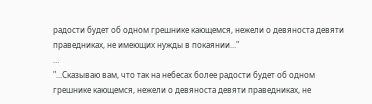радости будет об одном грешнике кающемся, нежели о девяноста девяти праведниках, не имеющих нужды в покаянии..."
…
"...Сказываю вам, что так на небесах более радости будет об одном грешнике кающемся, нежели о девяноста девяти праведниках, не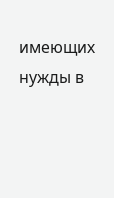имеющих нужды в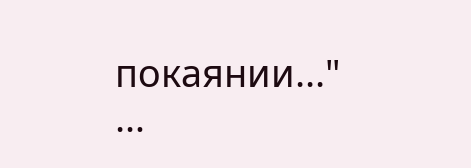покаянии..."
…